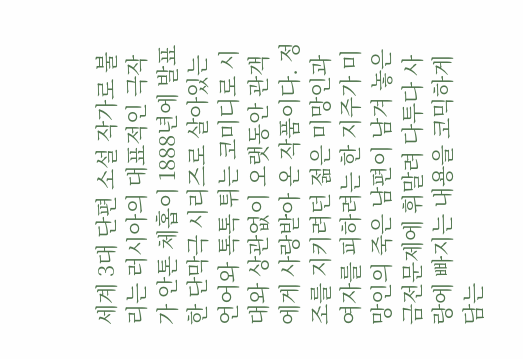세계 3대 단편 소설 작가로 불리는 러시아의 대표적인 극작가 안톤 체홉이 1888년에 발표한 단막극 시리즈로 살아있는 언어와 톡톡 튀는 코미디로 시대와 상관없이 오랫동안 관객에게 사랑받아 온 작품이다. 정조를 지키려던 젊은 미망인과 여자를 피하려는 한 지주가 미망인의 죽은 남편이 남겨 놓은 금전문제에 휘말려 다투다 사랑에 빠지는 내용을 코믹하게 담는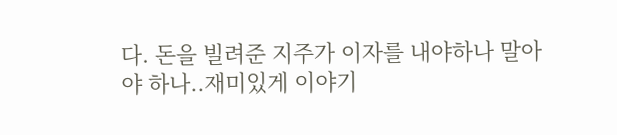다. 돈을 빌려준 지주가 이자를 내야하나 말아야 하나..재미있게 이야기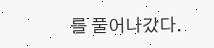를 풀어나갔다.